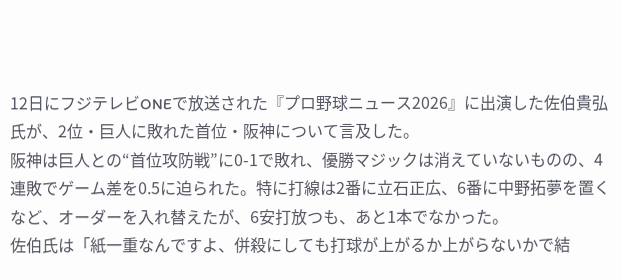12日にフジテレビONEで放送された『プロ野球ニュース2026』に出演した佐伯貴弘氏が、2位・巨人に敗れた首位・阪神について言及した。
阪神は巨人との“首位攻防戦”に0-1で敗れ、優勝マジックは消えていないものの、4連敗でゲーム差を0.5に迫られた。特に打線は2番に立石正広、6番に中野拓夢を置くなど、オーダーを入れ替えたが、6安打放つも、あと1本でなかった。
佐伯氏は「紙一重なんですよ、併殺にしても打球が上がるか上がらないかで結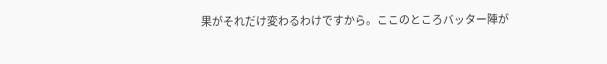果がそれだけ変わるわけですから。ここのところバッター陣が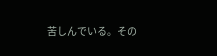苦しんでいる。その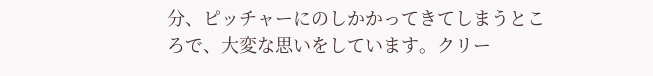分、ピッチャーにのしかかってきてしまうところで、大変な思いをしています。クリー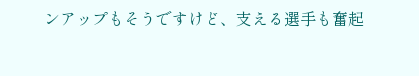ンアップもそうですけど、支える選手も奮起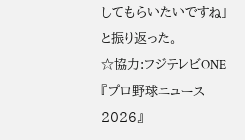してもらいたいですね」と振り返った。
☆協力:フジテレビONE『プロ野球ニュース2026』